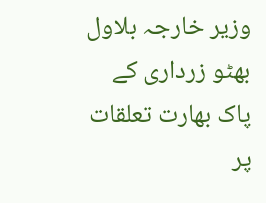وزیر خارجہ بلاول بھٹو زرداری کے پاک بھارت تعلقات پر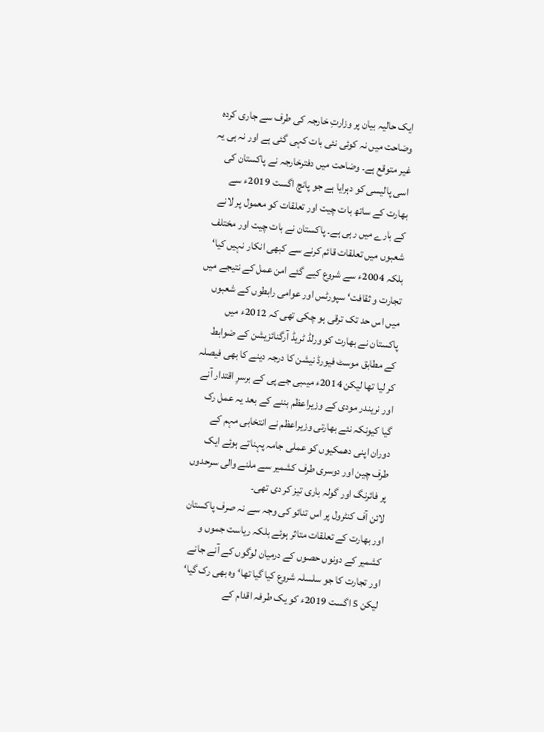ایک حالیہ بیان پر وزارتِ خارجہ کی طرف سے جاری کردہ وضاحت میں نہ کوئی نئی بات کہی گئی ہے اور نہ ہی یہ غیر متوقع ہے۔ وضاحت میں دفترخارجہ نے پاکستان کی اسی پالیسی کو دہرایا ہے جو پانچ اگست 2019ء سے بھارت کے ساتھ بات چیت اور تعلقات کو معمول پر لانے کے بارے میں رہی ہے۔ پاکستان نے بات چیت اور مختلف شعبوں میں تعلقات قائم کرنے سے کبھی انکار نہیں کیا‘ بلکہ 2004ء سے شروع کیے گئے امن عمل کے نتیجے میں تجارت و ثقافت‘ سپورٹس اور عوامی رابطوں کے شعبوں میں اس حد تک ترقی ہو چکی تھی کہ 2012ء میں پاکستان نے بھارت کو ورلڈ ٹریڈ آرگنائزیشن کے ضوابط کے مطابق موسٹ فیورڈ نیشن کا درجہ دینے کا بھی فیصلہ کر لیا تھا لیکن 2014ء میںبی جے پی کے برسرِ اقتدار آنے اور نریندر مودی کے وزیراعظم بننے کے بعد یہ عمل رک گیا کیونکہ نئے بھارتی وزیراعظم نے انتخابی مہم کے دوران اپنی دھمکیوں کو عملی جامہ پہناتے ہوئے ایک طرف چین اور دوسری طرف کشمیر سے ملنے والی سرحدوں پر فائرنگ اور گولہ باری تیز کر دی تھی۔
لائن آف کنٹرول پر اس تنائو کی وجہ سے نہ صرف پاکستان اور بھارت کے تعلقات متاثر ہوئے بلکہ ریاست جموں و کشمیر کے دونوں حصوں کے درمیان لوگوں کے آنے جانے اور تجارت کا جو سلسلہ شروع کیا گیا تھا‘ وہ بھی رک گیا‘ لیکن 5 اگست 2019ء کو یک طرفہ اقدام کے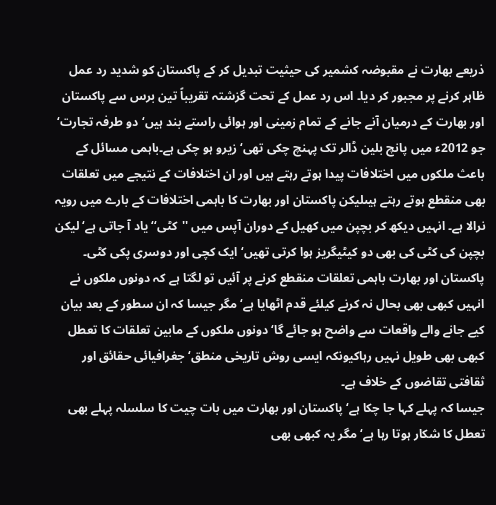ذریعے بھارت نے مقبوضہ کشمیر کی حیثیت تبدیل کر کے پاکستان کو شدید رد عمل ظاہر کرنے پر مجبور کر دیا۔ اس رد عمل کے تحت گزشتہ تقریباً تین برس سے پاکستان اور بھارت کے درمیان آنے جانے کے تمام زمینی اور ہوائی راستے بند ہیں‘ دو طرفہ تجارت‘ جو 2012ء میں پانچ بلین ڈالر تک پہنچ چکی تھی‘ زیرو ہو چکی ہے۔باہمی مسائل کے باعث ملکوں میں اختلافات پیدا ہوتے رہتے ہیں اور ان اختلافات کے نتیجے میں تعلقات بھی منقطع ہوتے رہتے ہیںلیکن پاکستان اور بھارت کا باہمی اختلافات کے بارے میں رویہ نرالا ہے۔ انہیں دیکھ کر بچپن میں کھیل کے دوران آپس میں ''کٹی‘‘ یاد آ جاتی ہے‘ لیکن بچپن کی کٹی کی بھی دو کیٹیگریز ہوا کرتی تھیں‘ ایک کچی اور دوسری پکی کٹی۔ پاکستان اور بھارت باہمی تعلقات منقطع کرنے پر آئیں تو لگتا ہے کہ دونوں ملکوں نے انہیں کبھی بھی بحال نہ کرنے کیلئے قدم اٹھایا ہے‘ مگر جیسا کہ ان سطور کے بعد بیان کیے جانے والے واقعات سے واضح ہو جائے گا‘ دونوں ملکوں کے مابین تعلقات کا تعطل کبھی بھی طویل نہیں رہاکیونکہ ایسی روش تاریخی منطق‘ جغرافیائی حقائق اور ثقافتی تقاضوں کے خلاف ہے۔
جیسا کہ پہلے کہا جا چکا ہے‘ پاکستان اور بھارت میں بات چیت کا سلسلہ پہلے بھی تعطل کا شکار ہوتا رہا ہے‘ مگر یہ کبھی بھی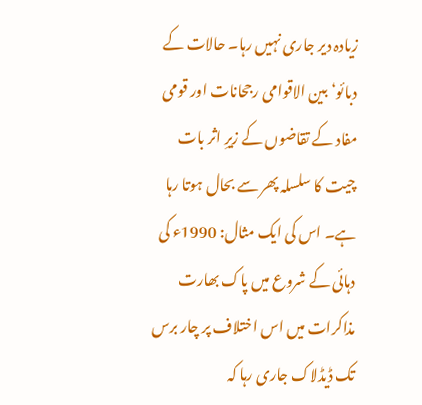زیادہ دیر جاری نہیں رہا۔ حالات کے دبائو‘ بین الاقوامی رجحانات اور قومی مفاد کے تقاضوں کے زیرِ اثر بات چیت کا سلسلہ پھر سے بحال ہوتا رہا ہے۔ اس کی ایک مثال: 1990ء کی دہائی کے شروع میں پاک بھارت مذاکرات میں اس اختلاف پر چار برس تک ڈیڈلاک جاری رہا کہ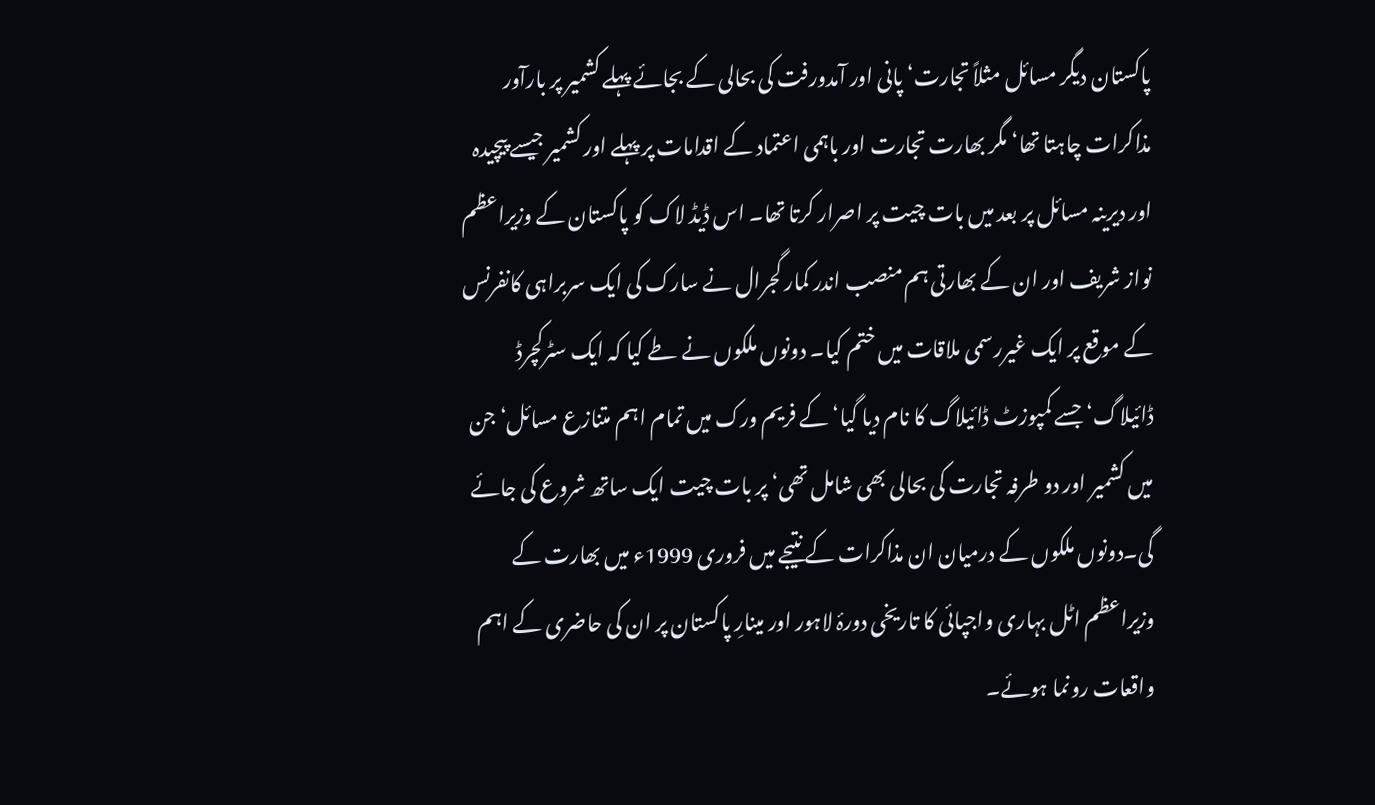پاکستان دیگر مسائل مثلاً تجارت‘ پانی اور آمدورفت کی بحالی کے بجائے پہلے کشمیر پر بارآور مذاکرات چاہتا تھا‘ مگر بھارت تجارت اور باہمی اعتماد کے اقدامات پر پہلے اور کشمیر جیسے پیچیدہ اور دیرینہ مسائل پر بعد میں بات چیت پر اصرار کرتا تھا۔ اس ڈیڈ لاک کو پاکستان کے وزیراعظم نواز شریف اور ان کے بھارتی ہم منصب اندر کمار گجرال نے سارک کی ایک سربراہی کانفرنس کے موقع پر ایک غیررسمی ملاقات میں ختم کیا۔ دونوں ملکوں نے طے کیا کہ ایک سٹرکچرڈ ڈائیلاگ‘ جسے کمپوزٹ ڈائیلاگ کا نام دیا گیا‘ کے فریم ورک میں تمام اہم متنازع مسائل‘ جن میں کشمیر اور دو طرفہ تجارت کی بحالی بھی شامل تھی‘ پر بات چیت ایک ساتھ شروع کی جائے گی۔دونوں ملکوں کے درمیان ان مذاکرات کے نتیجے میں فروری 1999ء میں بھارت کے وزیراعظم اٹل بہاری واجپائی کا تاریخی دورۂ لاہور اور مینارِ پاکستان پر ان کی حاضری کے اہم واقعات رونما ہوئے۔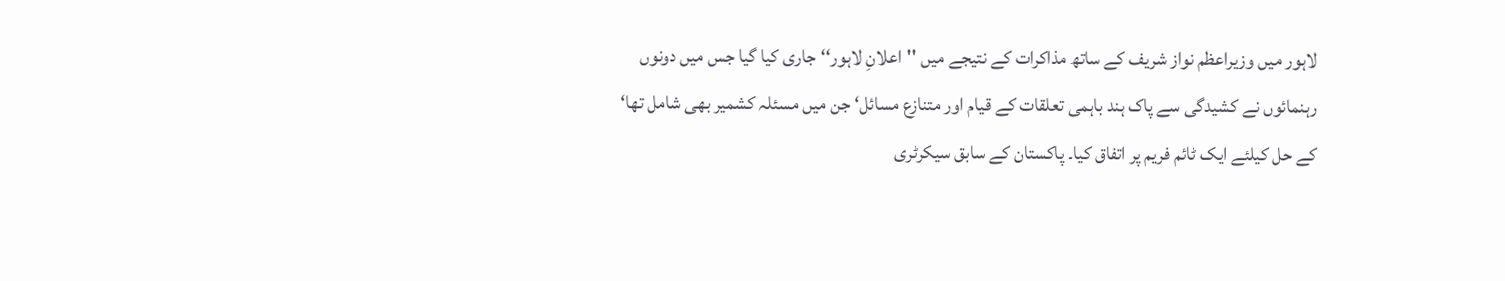لاہور میں وزیراعظم نواز شریف کے ساتھ مذاکرات کے نتیجے میں ''اعلانِ لاہور‘‘ جاری کیا گیا جس میں دونوں رہنمائوں نے کشیدگی سے پاک ہند باہمی تعلقات کے قیام اور متنازع مسائل‘ جن میں مسئلہ کشمیر بھی شامل تھا‘ کے حل کیلئے ایک ٹائم فریم پر اتفاق کیا۔ پاکستان کے سابق سیکرٹری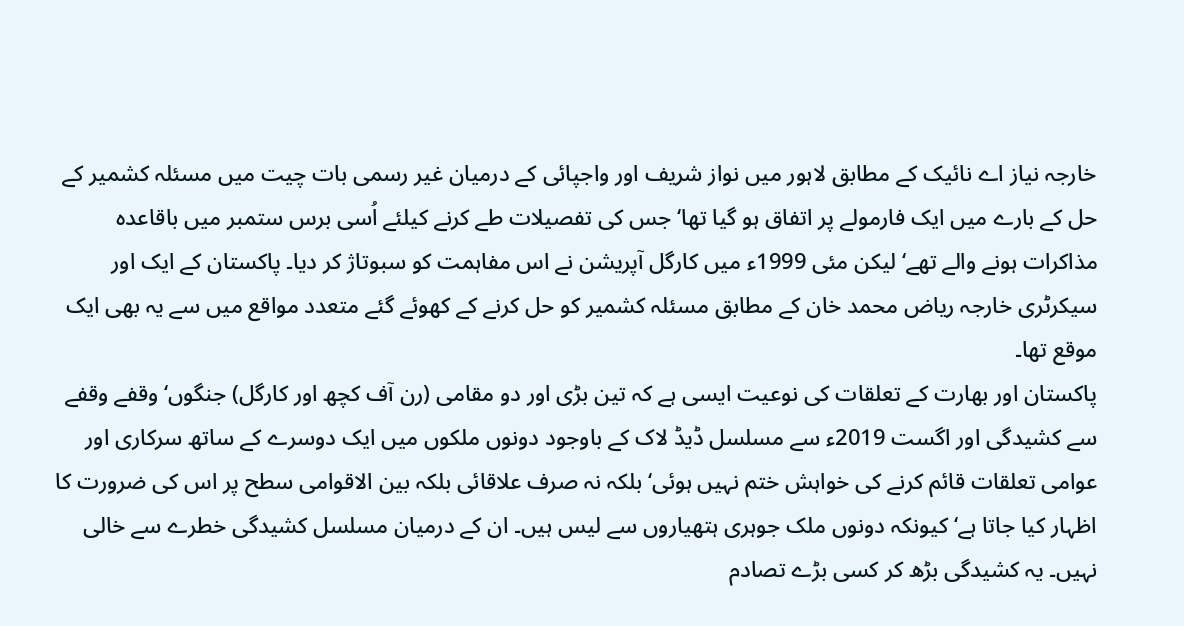خارجہ نیاز اے نائیک کے مطابق لاہور میں نواز شریف اور واجپائی کے درمیان غیر رسمی بات چیت میں مسئلہ کشمیر کے حل کے بارے میں ایک فارمولے پر اتفاق ہو گیا تھا‘ جس کی تفصیلات طے کرنے کیلئے اُسی برس ستمبر میں باقاعدہ مذاکرات ہونے والے تھے‘ لیکن مئی 1999ء میں کارگل آپریشن نے اس مفاہمت کو سبوتاژ کر دیا۔ پاکستان کے ایک اور سیکرٹری خارجہ ریاض محمد خان کے مطابق مسئلہ کشمیر کو حل کرنے کے کھوئے گئے متعدد مواقع میں سے یہ بھی ایک موقع تھا۔
پاکستان اور بھارت کے تعلقات کی نوعیت ایسی ہے کہ تین بڑی اور دو مقامی (رن آف کچھ اور کارگل) جنگوں‘ وقفے وقفے سے کشیدگی اور اگست 2019ء سے مسلسل ڈیڈ لاک کے باوجود دونوں ملکوں میں ایک دوسرے کے ساتھ سرکاری اور عوامی تعلقات قائم کرنے کی خواہش ختم نہیں ہوئی‘ بلکہ نہ صرف علاقائی بلکہ بین الاقوامی سطح پر اس کی ضرورت کا اظہار کیا جاتا ہے‘ کیونکہ دونوں ملک جوہری ہتھیاروں سے لیس ہیں۔ ان کے درمیان مسلسل کشیدگی خطرے سے خالی نہیں۔ یہ کشیدگی بڑھ کر کسی بڑے تصادم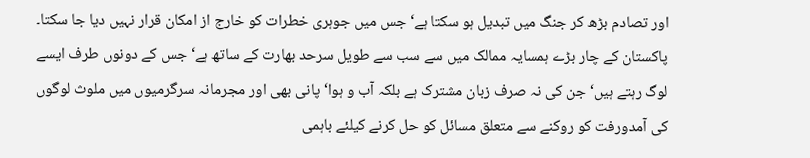اور تصادم بڑھ کر جنگ میں تبدیل ہو سکتا ہے‘ جس میں جوہری خطرات کو خارج از امکان قرار نہیں دیا جا سکتا۔
پاکستان کے چار بڑے ہمسایہ ممالک میں سے سب سے طویل سرحد بھارت کے ساتھ ہے‘ جس کے دونوں طرف ایسے لوگ رہتے ہیں‘ جن کی نہ صرف زبان مشترک ہے بلکہ آب و ہوا‘ پانی بھی اور مجرمانہ سرگرمیوں میں ملوث لوگوں کی آمدورفت کو روکنے سے متعلق مسائل کو حل کرنے کیلئے باہمی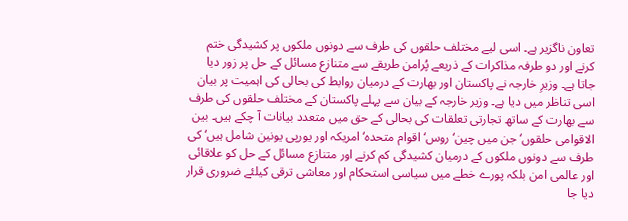تعاون ناگزیر ہے۔ اسی لیے مختلف حلقوں کی طرف سے دونوں ملکوں پر کشیدگی ختم کرنے اور دو طرفہ مذاکرات کے ذریعے پُرامن طریقے سے متنازع مسائل کے حل پر زور دیا جاتا ہے۔ وزیرِ خارجہ نے پاکستان اور بھارت کے درمیان روابط کی بحالی کی اہمیت پر بیان اسی تناظر میں دیا ہے۔ وزیر خارجہ کے بیان سے پہلے پاکستان کے مختلف حلقوں کی طرف سے بھارت کے ساتھ تجارتی تعلقات کی بحالی کے حق میں متعدد بیانات آ چکے ہیں۔ بین الاقوامی حلقوں‘ جن میں چین‘ روس‘ اقوام متحدہ‘ امریکہ اور یورپی یونین شامل ہیں‘ کی طرف سے دونوں ملکوں کے درمیان کشیدگی کم کرنے اور متنازع مسائل کے حل کو علاقائی اور عالمی امن بلکہ پورے خطے میں سیاسی استحکام اور معاشی ترقی کیلئے ضروری قرار دیا جا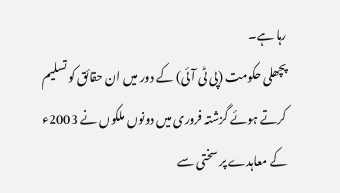رہا ہے۔
پچھلی حکومت (پی ٹی آئی) کے دور میں ان حقائق کو تسلیم کرتے ہوئے گزشتہ فروری میں دونوں ملکوں نے 2003ء کے معاہدے پر سختی سے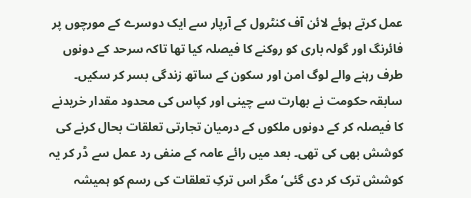عمل کرتے ہوئے لائن آف کنٹرول کے آرپار سے ایک دوسرے کے مورچوں پر فائرنگ اور گولہ باری کو روکنے کا فیصلہ کیا تھا تاکہ سرحد کے دونوں طرف رہنے والے لوگ امن اور سکون کے ساتھ زندگی بسر کر سکیں۔ سابقہ حکومت نے بھارت سے چینی اور کپاس کی محدود مقدار خریدنے کا فیصلہ کر کے دونوں ملکوں کے درمیان تجارتی تعلقات بحال کرنے کی کوشش بھی کی تھی۔ بعد میں رائے عامہ کے منفی رد عمل سے ڈر کر یہ کوشش ترک کر دی گئی‘ مگر اس ترکِ تعلقات کی رسم کو ہمیشہ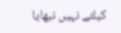کیلئے نہیں نبھایا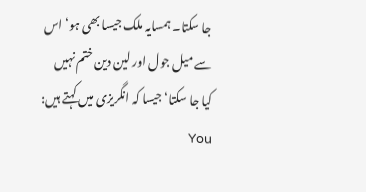جا سکتا۔ ہمسایہ ملک جیسا بھی ہو‘ اس سے میل جول اور لین دین ختم نہیں کیا جا سکتا‘ جیسا کہ انگریزی میں کہتے ہیں: You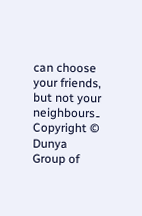can choose your friends, but not your neighbours۔
Copyright © Dunya Group of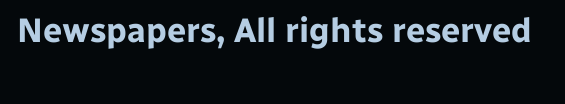Newspapers, All rights reserved